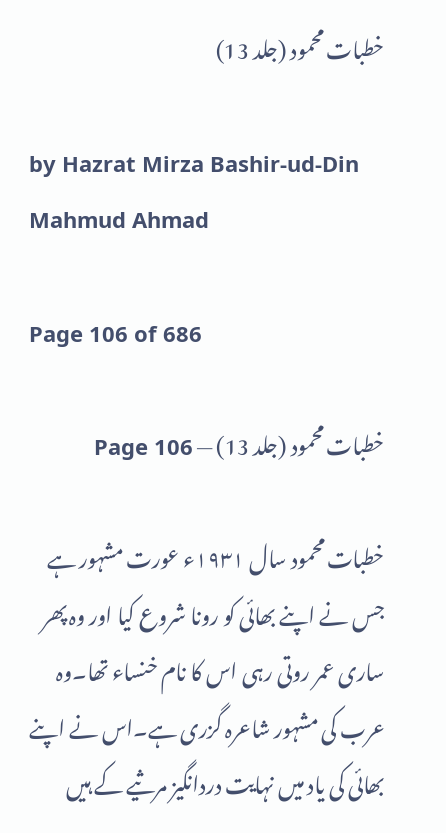خطبات محمود (جلد 13)

by Hazrat Mirza Bashir-ud-Din Mahmud Ahmad

Page 106 of 686

خطبات محمود (جلد 13) — Page 106

خطبات محمود سال ۱۹۳۱ء عورت مشہور ہے جس نے اپنے بھائی کو رونا شروع کیا اور وہ پھر ساری عمر روتی رہی اس کا نام خنساء تھا۔وہ عرب کی مشہور شاعرہ گزری ہے۔اس نے اپنے بھائی کی یاد میں نہایت دردانگیز مرثیے کے ہیں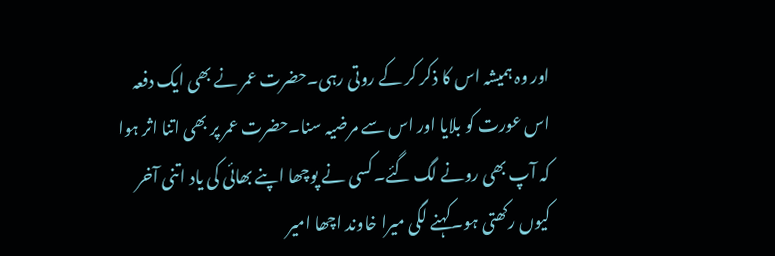اور وہ ہمیشہ اس کا ذکر کر کے روتی رہی۔حضرت عمر نے بھی ایک دفعہ اس عورت کو بلایا اور اس سے مرضیہ سنا۔حضرت عمر پر بھی اتنا اثر ہوا کہ آپ بھی رونے لگ گئے۔کسی نے پوچھا اپنے بھائی کی یاد اتنی آخر کیوں رکھتی ہو۔کہنے لگی میرا خاوند اچھا امیر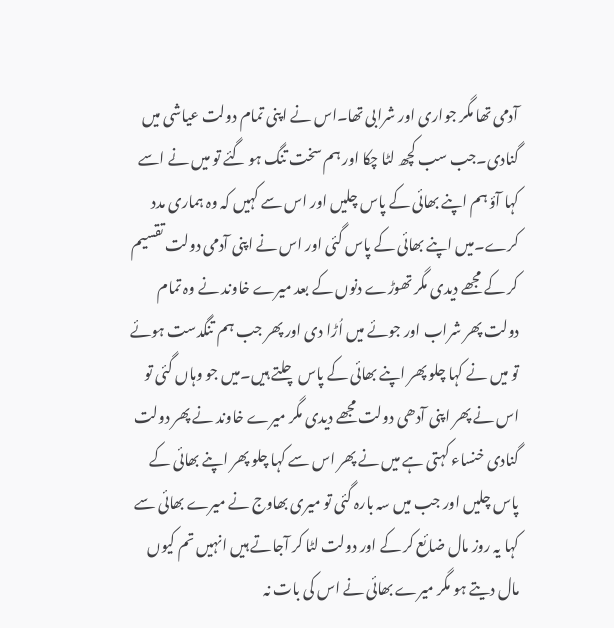آدمی تھا مگر جواری اور شرابی تھا۔اس نے اپنی تمام دولت عیاشی میں گنادی۔جب سب کچھ لٹا چکا اور ہم سخت تنگ ہو گئے تو میں نے اسے کہا آؤ ہم اپنے بھائی کے پاس چلیں اور اس سے کہیں کہ وہ ہماری مدد کرے۔میں اپنے بھائی کے پاس گئی اور اس نے اپنی آدمی دولت تقسیم کر کے مجھے دیدی مگر تھوڑے دنوں کے بعد میرے خاوند نے وہ تمام دولت پھر شراب اور جوئے میں اُڑا دی اور پھر جب ہم تنگدست ہوئے تو میں نے کہا چلو پھر اپنے بھائی کے پاس چلتے ہیں۔میں جو وہاں گئی تو اس نے پھر اپنی آدھی دولت مجھے دیدی مگر میرے خاوند نے پھر دولت گنادی خنساء کہتی ہے میں نے پھر اس سے کہا چلو پھر اپنے بھائی کے پاس چلیں اور جب میں سہ بارہ گئی تو میری بھاوج نے میرے بھائی سے کہا یہ روز مال ضائع کر کے اور دولت لٹا کر آجاتے ہیں انہیں تم کیوں مال دیتے ہو مگر میرے بھائی نے اس کی بات نہ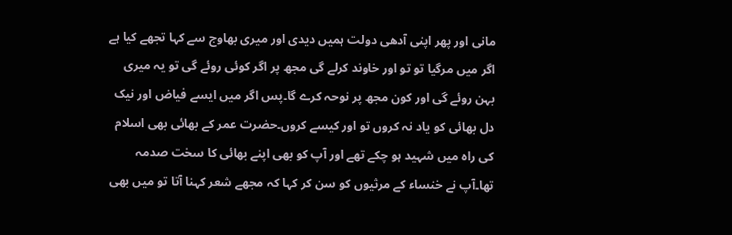مانی اور پھر اپنی آدھی دولت ہمیں دیدی اور میری بھاوج سے کہا تجھے کیا ہے اگر میں مرگیا تو تو اور خاوند کرلے گی مجھ پر اگر کوئی روئے گی تو یہ میری بہن روئے گی اور کون مجھ پر نوحہ کرے گا۔پس اگر میں ایسے فیاض اور نیک دل بھائی کو یاد نہ کروں تو اور کیسے کروں۔حضرت عمر کے بھائی بھی اسلام کی راہ میں شہید ہو چکے تھے اور آپ کو بھی اپنے بھائی کا سخت صدمہ تھا۔آپ نے خنساء کے مرثیوں کو سن کر کہا کہ مجھے شعر کہنا آتا تو میں بھی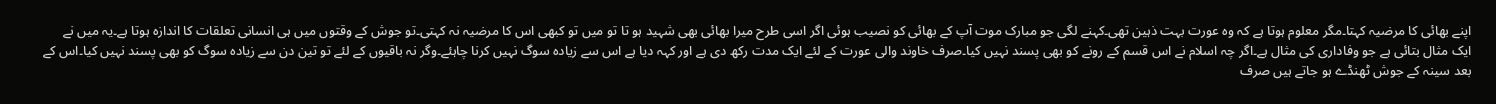اپنے بھائی کا مرضیہ کہتا۔مگر معلوم ہوتا ہے کہ وہ عورت بہت ذہین تھی۔کہنے لگی جو مبارک موت آپ کے بھائی کو نصیب ہوئی اگر اسی طرح میرا بھائی بھی شہید ہو تا تو میں تو کبھی اس کا مرضیہ نہ کہتی۔تو جوش کے وقتوں میں ہی انسانی تعلقات کا اندازہ ہوتا ہے۔یہ میں نے ایک مثال بتائی ہے جو وفاداری کی مثال ہے۔اگر چہ اسلام نے اس قسم کے رونے کو بھی پسند نہیں کیا۔صرف خاوند والی عورت کے لئے ایک مدت رکھ دی ہے اور کہہ دیا ہے اس سے زیادہ سوگ نہیں کرنا چاہئے۔وگر نہ باقیوں کے لئے تو تین دن سے زیادہ سوگ کو بھی پسند نہیں کیا۔اس کے بعد سینہ کے جوش ٹھنڈے ہو جاتے ہیں صرف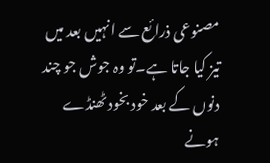مصنوعی ذرائع سے انہیں بعد میں تیز کیا جاتا ہے۔تو وہ جوش جو چند دنوں کے بعد خود بخود ٹھنڈے ہونے